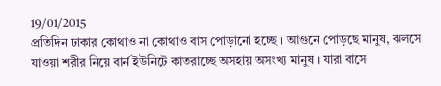19/01/2015
প্রতিদিন ঢাকার কোথাও না কোথাও বাস পোড়ানো হচ্ছে । আগুনে পোড়ছে মানুষ, ঝলসে যাওয়া শরীর নিয়ে বার্ন ইউনিটে কাতরাচ্ছে অসহায় অসংখ্য মানুষ । যারা বাসে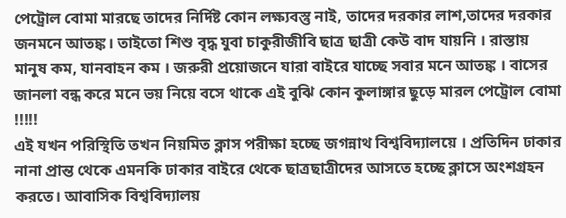পেট্রোল বোমা মারছে তাদের নির্দিষ্ট কোন লক্ষ্যবস্তু নাই, তাদের দরকার লাশ,তাদের দরকার জনমনে আতঙ্ক। তাইতো শিশু বৃদ্ধ যুবা চাকুরীজীবি ছাত্র ছাত্রী কেউ বাদ যায়নি । রাস্তায় মানুষ কম, যানবাহন কম । জরুরী প্রয়োজনে যারা বাইরে যাচ্ছে সবার মনে আতঙ্ক । বাসের জানলা বন্ধ করে মনে ভয় নিয়ে বসে থাকে এই বুঝি কোন কুলাঙ্গার ছুড়ে মারল পেট্রোল বোমা !!!!!
এই যখন পরিস্থিতি তখন নিয়মিত ক্লাস পরীক্ষা হচ্ছে জগন্নাথ বিশ্ববিদ্যালয়ে । প্রতিদিন ঢাকার নানা প্রান্ত থেকে এমনকি ঢাকার বাইরে থেকে ছাত্রছাত্রীদের আসতে হচ্ছে ক্লাসে অংশগ্রহন করতে। আবাসিক বিশ্ববিদ্যালয়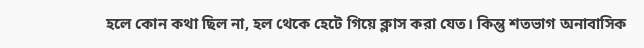হলে কোন কথা ছিল না, হল থেকে হেটে গিয়ে ক্লাস করা যেত। কিন্তু শতভাগ অনাবাসিক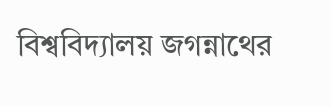বিশ্ববিদ্যালয় জগন্নাথের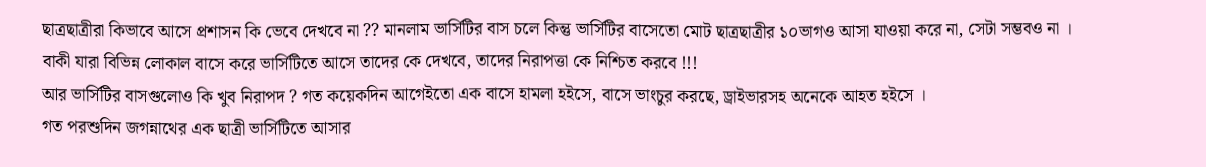ছাত্রছাত্রীরা কিভাবে আসে প্রশাসন কি ভেবে দেখবে না ?? মানলাম ভার্সিটির বাস চলে কিন্তু ভার্সিটির বাসেতো মোট ছাত্রছাত্রীর ১০ভাগও আসা যাওয়া করে না, সেটা সম্ভবও না । বাকী যারা বিভিন্ন লোকাল বাসে করে ভার্সিটিতে আসে তাদের কে দেখবে, তাদের নিরাপত্তা কে নিশ্চিত করবে !!!
আর ভার্সিটির বাসগুলোও কি খুব নিরাপদ ? গত কয়েকদিন আগেইতো এক বাসে হামলা হইসে, বাসে ভাংচুর করছে, ড্রাইভারসহ অনেকে আহত হইসে ।
গত পরশুদিন জগন্নাথের এক ছাত্রী ভার্সিটিতে আসার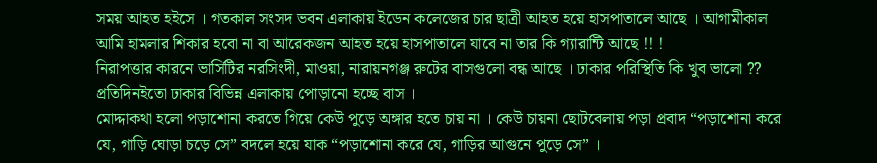সময় আহত হইসে । গতকাল সংসদ ভবন এলাকায় ইডেন কলেজের চার ছাত্রী আহত হয়ে হাসপাতালে আছে । আগামীকাল আমি হামলার শিকার হবো না বা আরেকজন আহত হয়ে হাসপাতালে যাবে না তার কি গ্যারান্টি আছে !! !
নিরাপত্তার কারনে ভার্সিটির নরসিংদী, মাওয়া, নারায়নগঞ্জ রুটের বাসগুলো বন্ধ আছে । ঢাকার পরিস্থিতি কি খুব ভালো ?? প্রতিদিনইতো ঢাকার বিভিন্ন এলাকায় পোড়ানো হচ্ছে বাস ।
মোদ্দাকথা হলো পড়াশোনা করতে গিয়ে কেউ পুড়ে অঙ্গার হতে চায় না । কেউ চায়না ছোটবেলায় পড়া প্রবাদ “পড়াশোনা করে যে, গাড়ি ঘোড়া চড়ে সে” বদলে হয়ে যাক “পড়াশোনা করে যে, গাড়ির আগুনে পুড়ে সে” ।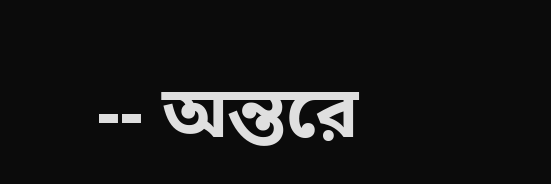-- অন্তরে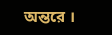অন্তরে ।